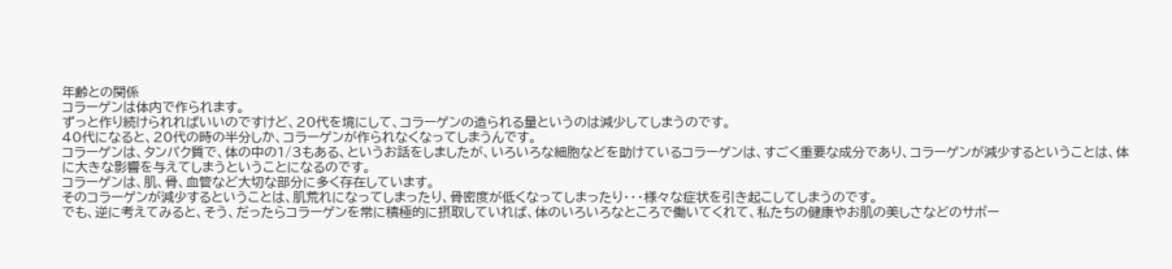年齢との関係
コラーゲンは体内で作られます。
ずっと作り続けられればいいのですけど、20代を境にして、コラーゲンの造られる量というのは減少してしまうのです。
40代になると、20代の時の半分しか、コラーゲンが作られなくなってしまうんです。
コラーゲンは、タンパク質で、体の中の1/3もある、というお話をしましたが、いろいろな細胞などを助けているコラーゲンは、すごく重要な成分であり、コラーゲンが減少するということは、体に大きな影響を与えてしまうということになるのです。
コラーゲンは、肌、骨、血管など大切な部分に多く存在しています。
そのコラーゲンが減少するということは、肌荒れになってしまったり、骨密度が低くなってしまったり・・・様々な症状を引き起こしてしまうのです。
でも、逆に考えてみると、そう、だったらコラーゲンを常に積極的に摂取していれば、体のいろいろなところで働いてくれて、私たちの健康やお肌の美しさなどのサポー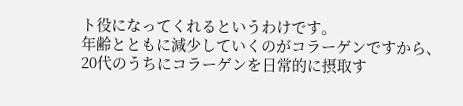ト役になってくれるというわけです。
年齢とともに減少していくのがコラーゲンですから、20代のうちにコラーゲンを日常的に摂取す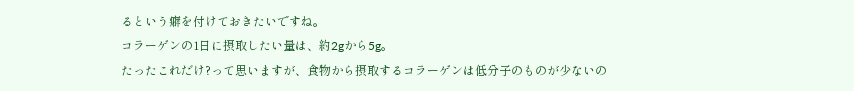るという癖を付けておきたいですね。
コラーゲンの1日に摂取したい量は、約2gから5g。
たったこれだけ?って思いますが、食物から摂取するコラーゲンは低分子のものが少ないの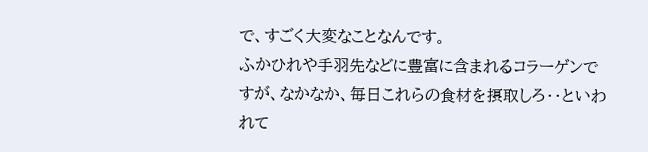で、すごく大変なことなんです。
ふかひれや手羽先などに豊富に含まれるコラーゲンですが、なかなか、毎日これらの食材を摂取しろ・・といわれて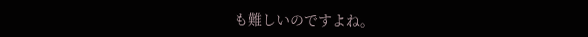も難しいのですよね。